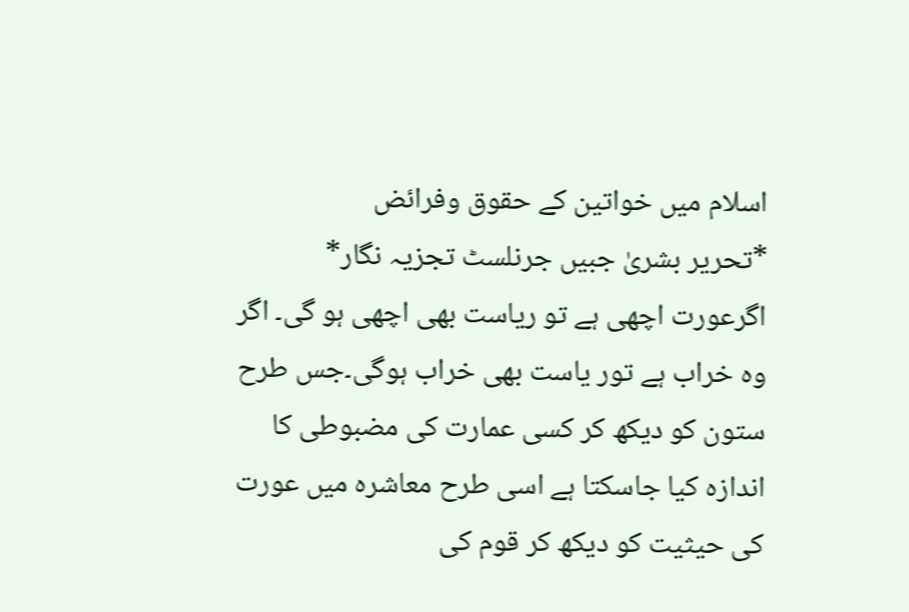اسلام میں خواتین کے حقوق وفرائض
*تحریر بشریٰ جبیں جرنلسٹ تجزیہ نگار*
اگرعورت اچھی ہے تو ریاست بھی اچھی ہو گی۔ اگر وہ خراب ہے تور یاست بھی خراب ہوگی۔جس طرح ستون کو دیکھ کر کسی عمارت کی مضبوطی کا اندازہ کیا جاسکتا ہے اسی طرح معاشرہ میں عورت کی حیثیت کو دیکھ کر قوم کی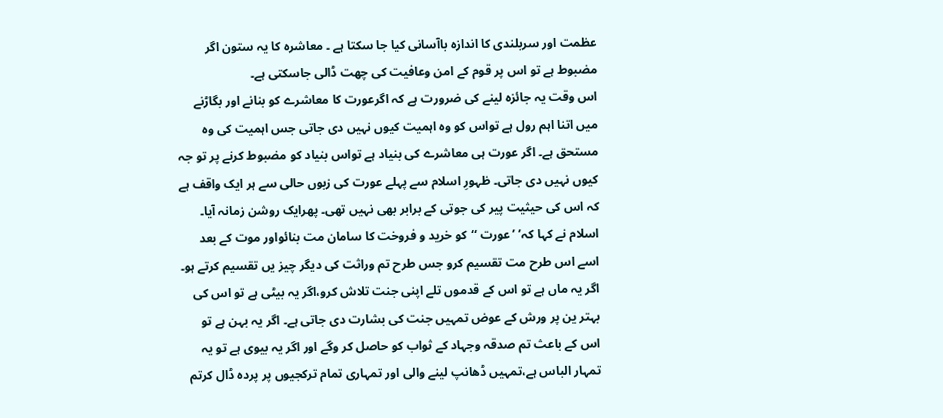عظمت اور سربلندی کا اندازہ باآسانی کیا جا سکتا ہے ۔ معاشرہ کا یہ ستون اگر مضبوط ہے تو اس پر قوم کے امن وعافیت کی چھت ڈالی جاسکتی ہے۔
اس وقت یہ جائزہ لینے کی ضرورت ہے کہ اگرعورت کا معاشرے کو بنانے اور بگاڑنے میں اتنا اہم رول ہے تواس کو وہ اہمیت کیوں نہیں دی جاتی جس اہمیت کی وہ مستحق ہے۔ اگر عورت ہی معاشرے کی بنیاد ہے تواس بنیاد کو مضبوط کرنے پر تو جہ کیوں نہیں دی جاتی۔ ظہورِ اسلام سے پہلے عورت کی زبوں حالی سے ہر ایک واقف ہے کہ اس کی حیثیت پیر کی جوتی کے برابر بھی نہیں تھی۔ پھرایک روشن زمانہ آیا۔ اسلام نے کہا کہ’ ’عورت ‘‘کو خرید و فروخت کا سامان مت بنائواور موت کے بعد اسے اس طرح مت تقسیم کرو جس طرح تم وراثت کی دیگر چیز یں تقسیم کرتے ہو۔ اگر یہ ماں ہے تو اس کے قدموں تلے اپنی جنت تلاش کرو،اگر یہ بیٹی ہے تو اس کی بہتر ین پر ورش کے عوض تمہیں جنت کی بشارت دی جاتی ہے۔ اگر یہ بہن ہے تو اس کے باعث تم صدقہ وجہاد کے ثواب کو حاصل کر وگے اور اگر یہ بیوی ہے تو یہ تمہار الباس ہے،تمہیں ڈھانپ لینے والی اور تمہاری تمام ترکجیوں پر پردہ ڈال کرتم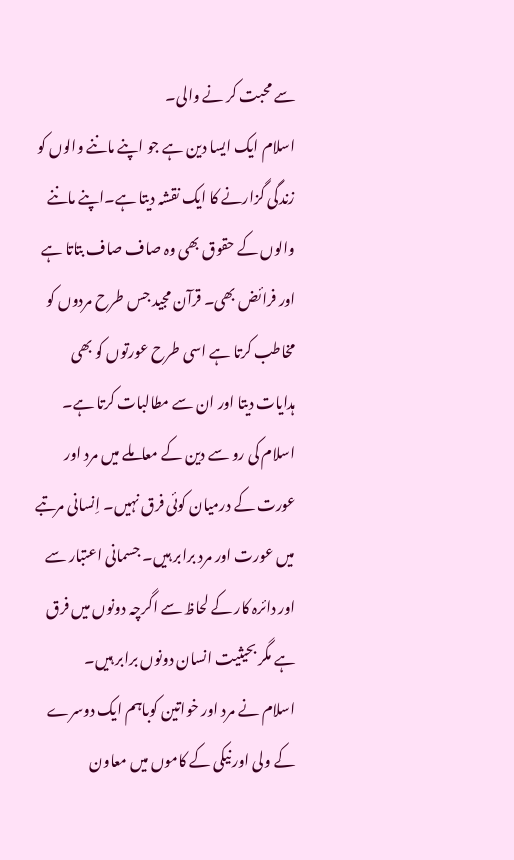سے محبت کر نے والی۔
اسلام ایک ایسا دین ہے جو اپنے ماننے والوں کو زندگی گزارنے کا ایک نقشہ دیتا ہے۔اپنے ماننے والوں کے حقوق بھی وہ صاف صاف بتاتا ہے اور فرائض بھی۔ قرآن مجید جس طرح مردوں کو مخاطب کرتا ہے اسی طرح عورتوں کو بھی ہدایات دیتا اور ان سے مطالبات کرتا ہے۔ اسلام کی رو سے دین کے معاملے میں مرد اور عورت کے درمیان کوئی فرق نہیں۔ اِنسانی مرتبے میں عورت اور مرد برابر ہیں۔ جسمانی اعتبار سے اور دائرہ کار کے لحاظ سے اگرچہ دونوں میں فرق ہے مگر بحیثیت انسان دونوں برابر ہیں۔
اسلام نے مرد اور خواتین کوباہم ایک دوسرے کے ولی اور نیکی کے کاموں میں معاون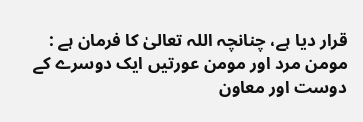قرار دیا ہے، چنانچہ اللہ تعالیٰ کا فرمان ہے :
مومن مرد اور مومن عورتیں ایک دوسرے کے دوست اور معاون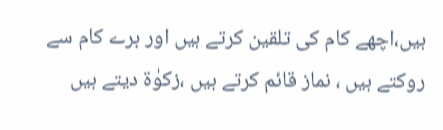ہیں،اچھے کام کی تلقین کرتے ہیں اور برے کام سے روکتے ہیں ، نماز قائم کرتے ہیں ،زکوٰۃ دیتے ہیں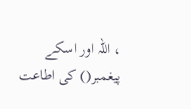، اللہ اور اسکے پیغمبر() کی اطاعت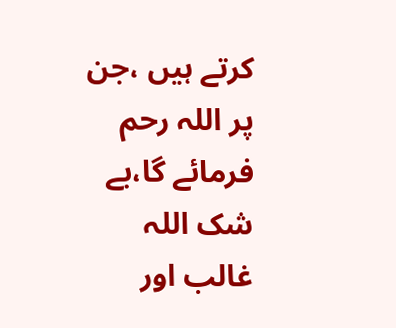کرتے ہیں ،جن پر اللہ رحم فرمائے گا،بے شک اللہ غالب اور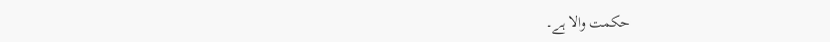حکمت والا ہے۔